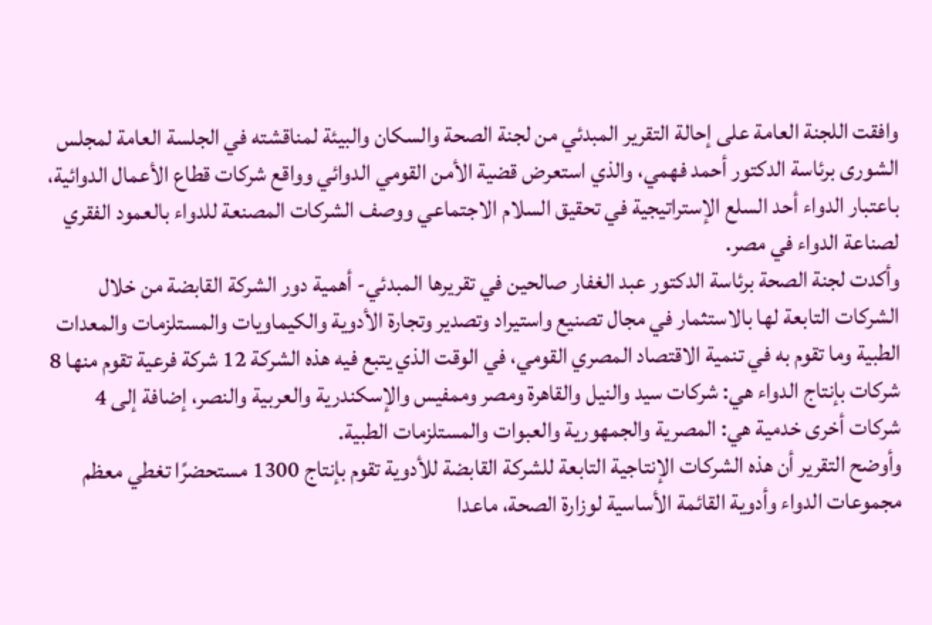وافقت اللجنة العامة على إحالة التقرير المبدئي من لجنة الصحة والسكان والبيئة لمناقشته في الجلسة العامة لمجلس الشورى برئاسة الدكتور أحمد فهمي، والذي استعرض قضية الأمن القومي الدوائي وواقع شركات قطاع الأعمال الدوائية، باعتبار الدواء أحد السلع الإستراتيجية في تحقيق السلام الاجتماعي ووصف الشركات المصنعة للدواء بالعمود الفقري لصناعة الدواء في مصر.
وأكدت لجنة الصحة برئاسة الدكتور عبد الغفار صالحين في تقريرها المبدئي- أهمية دور الشركة القابضة من خلال الشركات التابعة لها بالاستثمار في مجال تصنيع واستيراد وتصدير وتجارة الأدوية والكيماويات والمستلزمات والمعدات الطبية وما تقوم به في تنمية الاقتصاد المصري القومي، في الوقت الذي يتبع فيه هذه الشركة 12 شركة فرعية تقوم منها 8 شركات بإنتاج الدواء هي: شركات سيد والنيل والقاهرة ومصر وممفيس والإسكندرية والعربية والنصر، إضافة إلى 4 شركات أخرى خدمية هي: المصرية والجمهورية والعبوات والمستلزمات الطبية.
وأوضح التقرير أن هذه الشركات الإنتاجية التابعة للشركة القابضة للأدوية تقوم بإنتاج 1300 مستحضرًا تغطي معظم مجموعات الدواء وأدوية القائمة الأساسية لوزارة الصحة، ماعدا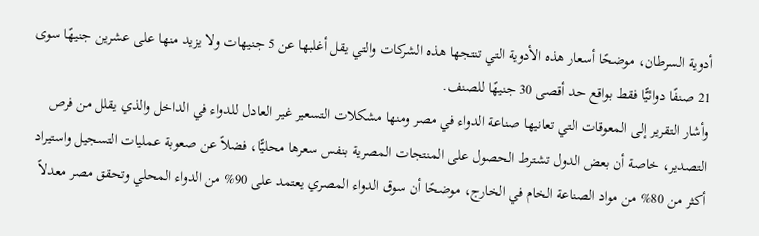أدوية السرطان، موضحًا أسعار هذه الأدوية التي تنتجها هذه الشركات والتي يقل أغلبها عن 5 جنيهات ولا يزيد منها على عشرين جنيهًا سوى 21 صنفًا دوائيًّا فقط بواقع حد أقصى 30 جنيهًا للصنف.
وأشار التقرير إلى المعوقات التي تعانيها صناعة الدواء في مصر ومنها مشكلات التسعير غير العادل للدواء في الداخل والذي يقلل من فرص التصدير، خاصة أن بعض الدول تشترط الحصول على المنتجات المصرية بنفس سعرها محليًّا، فضلاً عن صعوبة عمليات التسجيل واستيراد أكثر من 80% من مواد الصناعة الخام في الخارج، موضحًا أن سوق الدواء المصري يعتمد على 90% من الدواء المحلي وتحقق مصر معدلاً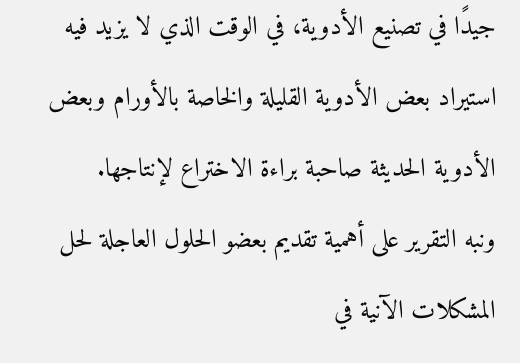جيدًا في تصنيع الأدوية، في الوقت الذي لا يزيد فيه استيراد بعض الأدوية القليلة والخاصة بالأورام وبعض الأدوية الحديثة صاحبة براءة الاختراع لإنتاجها.
ونبه التقرير على أهمية تقديم بعضو الحلول العاجلة لحل المشكلات الآنية في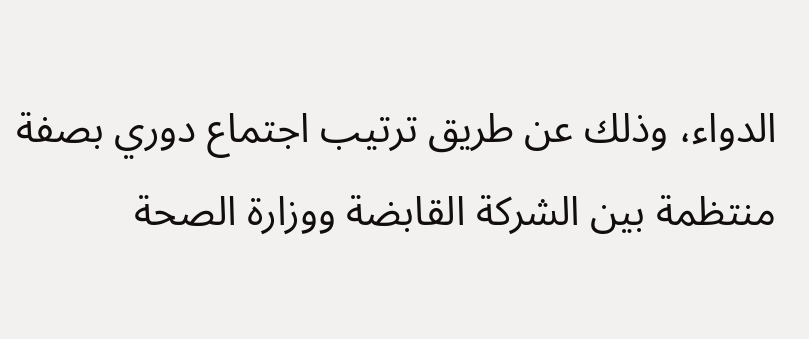الدواء، وذلك عن طريق ترتيب اجتماع دوري بصفة منتظمة بين الشركة القابضة ووزارة الصحة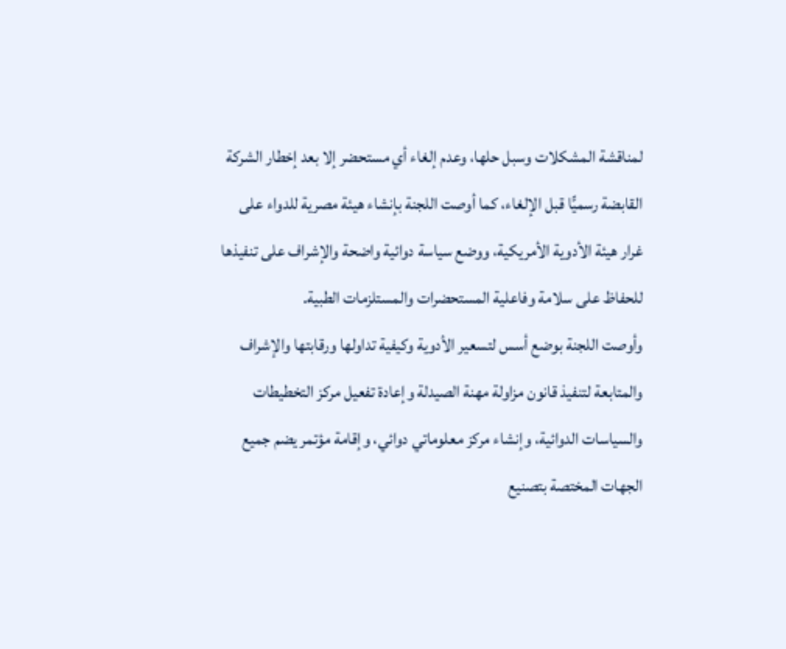لمناقشة المشكلات وسبل حلها، وعدم إلغاء أي مستحضر إلا بعد إخطار الشركة القابضة رسميًّا قبل الإلغاء، كما أوصت اللجنة بإنشاء هيئة مصرية للدواء على غرار هيئة الأدوية الأمريكية، ووضع سياسة دوائية واضحة والإشراف على تنفيذها للحفاظ على سلامة وفاعلية المستحضرات والمستلزمات الطبية.
وأوصت اللجنة بوضع أسس لتسعير الأدوية وكيفية تداولها ورقابتها والإشراف والمتابعة لتنفيذ قانون مزاولة مهنة الصيدلة وإعادة تفعيل مركز التخطيطات والسياسات الدوائية، وإنشاء مركز معلوماتي دوائي، وإقامة مؤتمر يضم جميع الجهات المختصة بتصنيع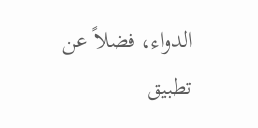الدواء، فضلاً عن تطبيق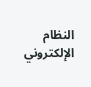النظام الإلكتروني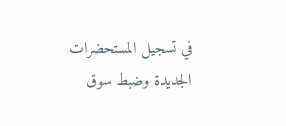في تسجيل المستحضرات الجديدة وضبط سوق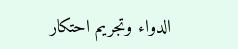الدواء وتجريم احتكار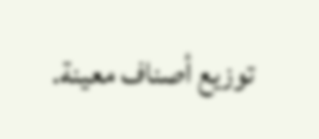توزيع أصناف معينة.